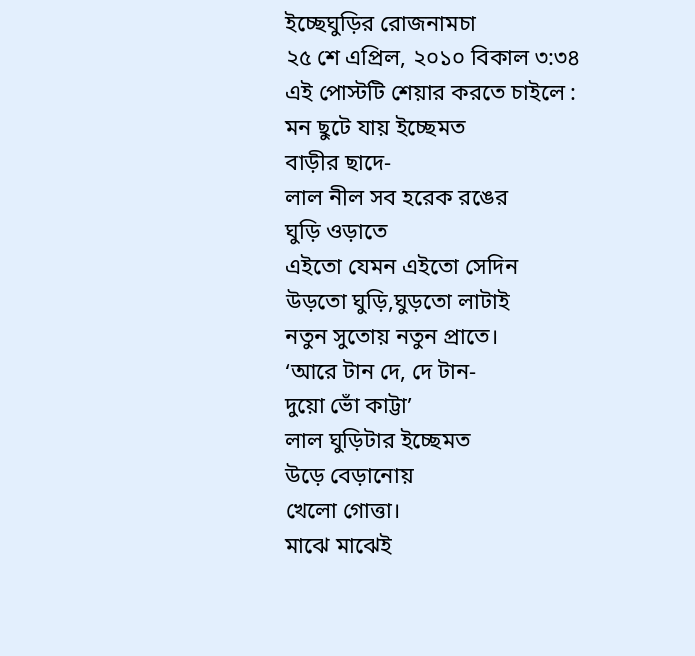ইচ্ছেঘুড়ির রোজনামচা
২৫ শে এপ্রিল, ২০১০ বিকাল ৩:৩৪
এই পোস্টটি শেয়ার করতে চাইলে :
মন ছুটে যায় ইচ্ছেমত
বাড়ীর ছাদে-
লাল নীল সব হরেক রঙের
ঘুড়ি ওড়াতে
এইতো যেমন এইতো সেদিন
উড়তো ঘুড়ি,ঘুড়তো লাটাই
নতুন সুতোয় নতুন প্রাতে।
‘আরে টান দে, দে টান-
দুয়ো ভোঁ কাট্টা’
লাল ঘুড়িটার ইচ্ছেমত
উড়ে বেড়ানোয়
খেলো গোত্তা।
মাঝে মাঝেই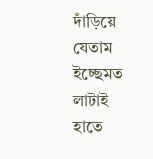দাঁড়িয়ে যেতাম
ইচ্ছেমত লাটাই হাতে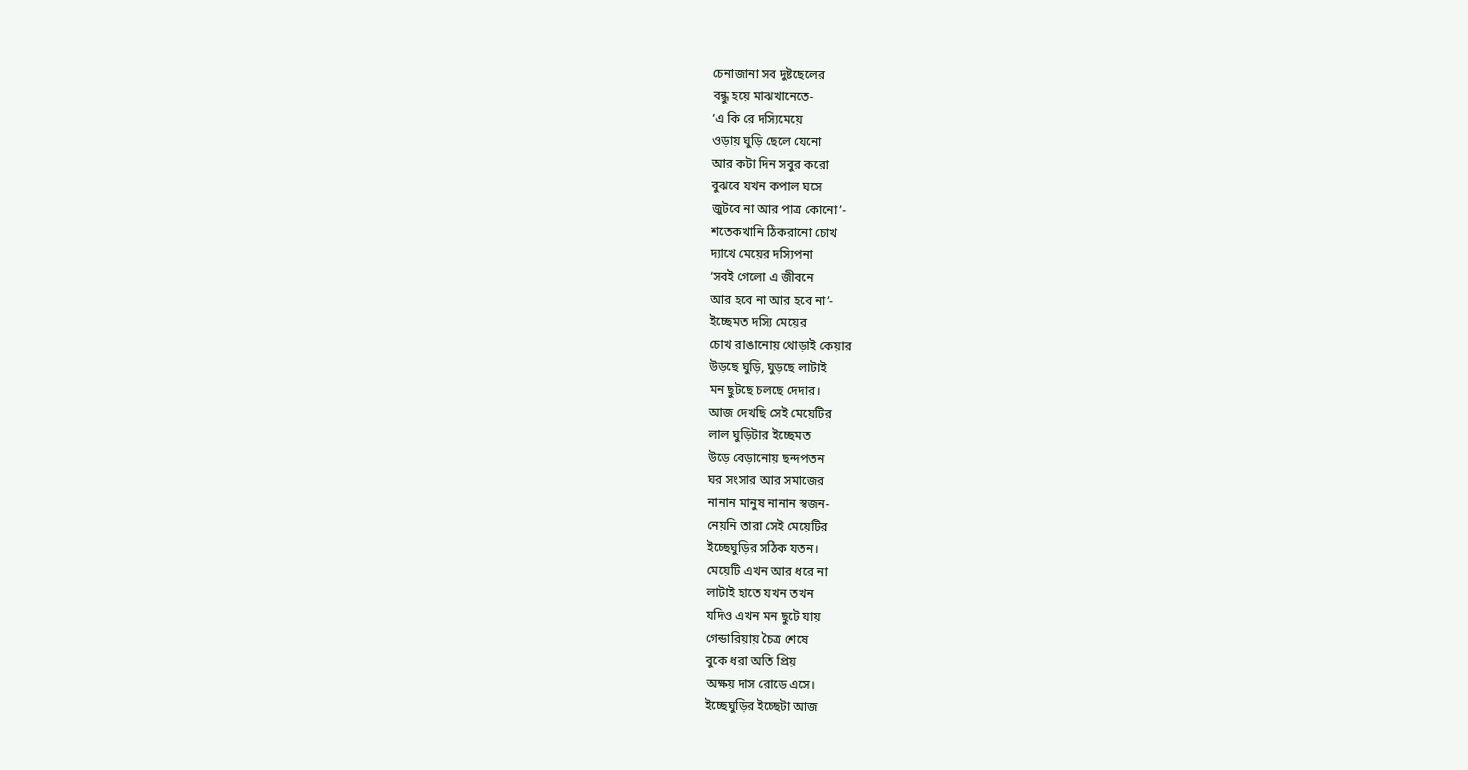চেনাজানা সব দুষ্টছেলের
বন্ধু হয়ে মাঝখানেতে-
‘এ কি রে দস্যিমেয়ে
ওড়ায় ঘুড়ি ছেলে যেনো
আর কটা দিন সবুর করো
বুঝবে যখন কপাল ঘসে
জুটবে না আর পাত্র কোনো’-
শতেকখানি ঠিকরানো চোখ
দ্যাখে মেয়ের দস্যিপনা
‘সবই গেলো এ জীবনে
আর হবে না আর হবে না’-
ইচ্ছেমত দস্যি মেয়ের
চোখ রাঙানোয় থোড়াই কেয়ার
উড়ছে ঘুড়ি, ঘুড়ছে লাটাই
মন ছুটছে চলছে দেদার।
আজ দেখছি সেই মেয়েটির
লাল ঘুড়িটার ইচ্ছেমত
উড়ে বেড়ানোয় ছন্দপতন
ঘর সংসার আর সমাজের
নানান মানুষ নানান স্বজন-
নেয়নি তারা সেই মেয়েটির
ইচ্ছেঘুড়ির সঠিক যতন।
মেয়েটি এখন আর ধরে না
লাটাই হাতে যখন তখন
যদিও এখন মন ছুটে যায়
গেন্ডারিয়ায় চৈত্র শেষে
বুকে ধরা অতি প্রিয়
অক্ষয় দাস রোডে এসে।
ইচ্ছেঘুড়ির ইচ্ছেটা আজ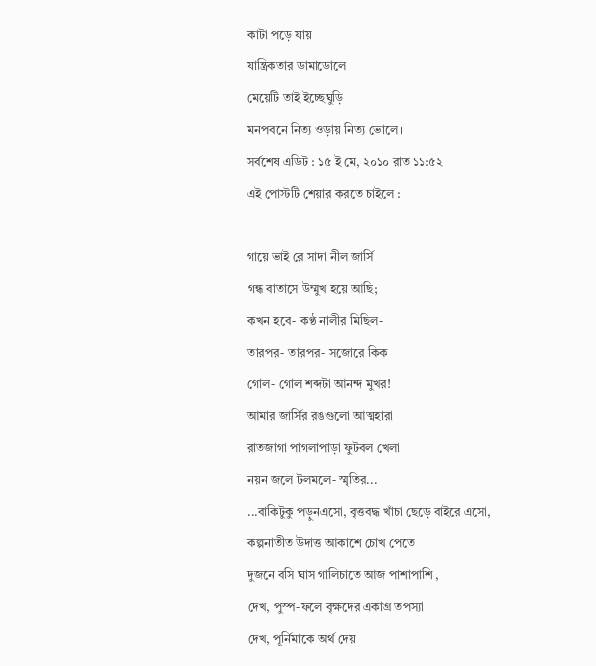কাটা পড়ে যায়
যান্ত্রিকতার ডামাডোলে
মেয়েটি তাই ইচ্ছেঘুড়ি
মনপবনে নিত্য ওড়ায় নিত্য ভোলে।
সর্বশেষ এডিট : ১৫ ই মে, ২০১০ রাত ১১:৫২
এই পোস্টটি শেয়ার করতে চাইলে :

গায়ে ভাই রে সাদা নীল জার্সি
গন্ধ বাতাসে উম্মুখ হয়ে আছি;
কখন হবে- কণ্ঠ নালীর মিছিল-
তারপর- তারপর- সজোরে কিক
গোল- গোল শব্দটা আনন্দ মুখর!
আমার জার্সির রঙগুলো আত্মহারা
রাতজাগা পাগলাপাড়া ফুটবল খেলা
নয়ন জলে টলমলে- স্মৃতির...
...বাকিটুকু পড়ুনএসো, বৃত্তবদ্ধ খাঁচা ছেড়ে বাইরে এসো,
কল্পনাতীত উদাত্ত আকাশে চোখ পেতে
দুজনে বসি ঘাস গালিচাতে আজ পাশাপাশি ,
দেখ, পুস্প-ফলে বৃক্ষদের একাগ্র তপস্যা
দেখ, পূর্নিমাকে অর্থ দেয়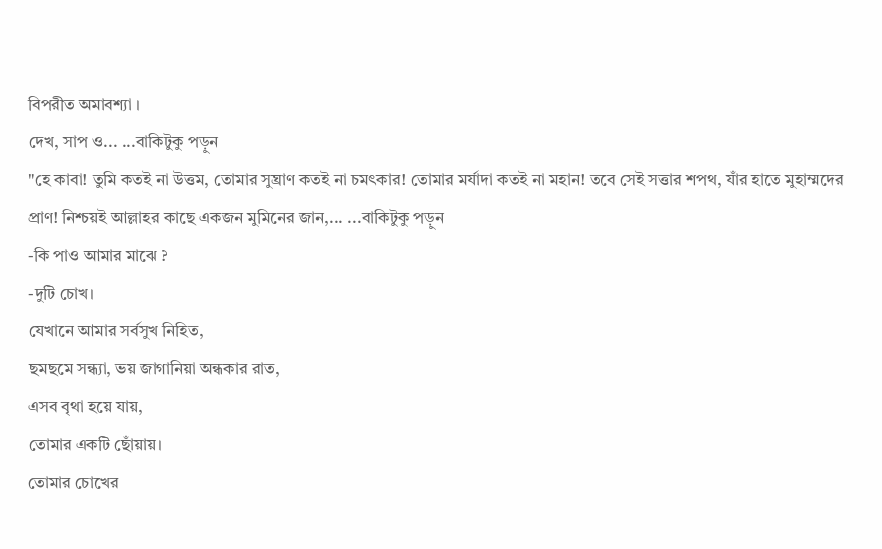বিপরীত অমাবশ্যা ।
দেখ, সাপ ও... ...বাকিটুকু পড়ুন
"হে কাবা! তুমি কতই না উত্তম, তোমার সুঘ্রাণ কতই না চমৎকার! তোমার মর্যাদা কতই না মহান! তবে সেই সত্তার শপথ, যাঁর হাতে মুহাম্মদের প্রাণ! নিশ্চয়ই আল্লাহর কাছে একজন মুমিনের জান,... ...বাকিটুকু পড়ুন
-কি পাও আমার মাঝে ?
-দুটি চোখ।
যেখানে আমার সর্বসুখ নিহিত,
ছমছমে সন্ধ্যা, ভয় জাগানিয়া অন্ধকার রাত,
এসব বৃথা হয়ে যায়,
তোমার একটি ছোঁয়ায়।
তোমার চোখের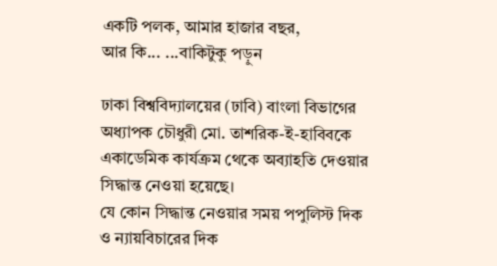একটি পলক, আমার হাজার বছর,
আর কি... ...বাকিটুকু পড়ুন

ঢাকা বিশ্ববিদ্যালয়ের (ঢাবি) বাংলা বিভাগের অধ্যাপক চৌধুরী মো. তাশরিক-ই-হাবিবকে একাডেমিক কার্যক্রম থেকে অব্যাহতি দেওয়ার
সিদ্ধান্ত নেওয়া হয়েছে।
যে কোন সিদ্ধান্ত নেওয়ার সময় পপুলিস্ট দিক ও ন্যায়বিচারের দিক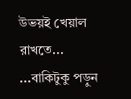উভয়ই খেয়াল রাখতে...
...বাকিটুকু পড়ুন